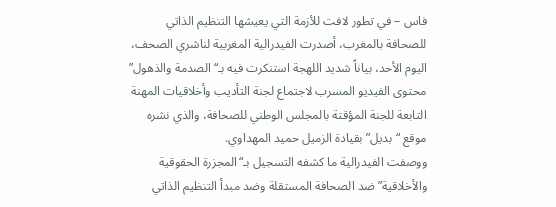فاس – في تطور لافت للأزمة التي يعيشها التنظيم الذاتي للصحافة بالمغرب، أصدرت الفيدرالية المغربية لناشري الصحف، اليوم الأحد، بياناً شديد اللهجة استنكرت فيه بـ“الصدمة والذهول” محتوى الفيديو المسرب لاجتماع لجنة التأديب وأخلاقيات المهنة التابعة للجنة المؤقتة بالمجلس الوطني للصحافة، والذي نشره موقع “بديل” بقيادة الزميل حميد المهداوي.
ووصفت الفيدرالية ما كشفه التسجيل بـ“المجزرة الحقوقية والأخلاقية” ضد الصحافة المستقلة وضد مبدأ التنظيم الذاتي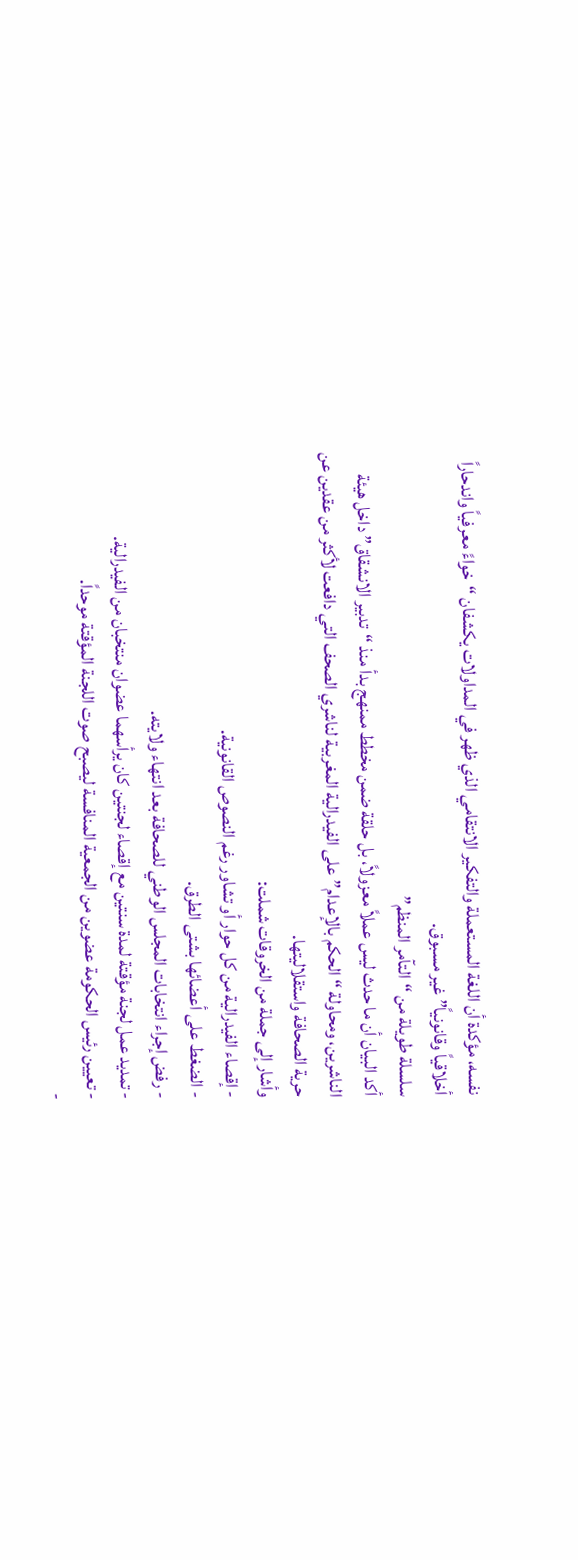نفسه، مؤكدة أن اللغة المستعملة والتفكير الانتقامي الذي ظهر في المداولات يكشفان “خواءً معرفياً واندحاراً أخلاقياً وقانونياً” غير مسبوق.
سلسلة طويلة من “التآمر المنظم”
أكد البيان أن ما حدث ليس عملاً معزولاً، بل حلقة ضمن مخطط ممنهج بدأ منذ “تدبير الانشقاق” داخل هيئة الناشرين، ومحاولة “الحكم بالإعدام” على الفيدرالية المغربية لناشري الصحف التي دافعت لأكثر من عقدين عن حرية الصحافة واستقلاليتها.
وأشار إلى جملة من الخروقات شملت:
- إقصاء الفيدرالية من كل حوار أو تشاور رغم النصوص القانونية.
- الضغط على أعضائها بشتى الطرق.
- رفض إجراء انتخابات المجلس الوطني للصحافة بعد انتهاء ولايته.
- تمديد عمل لجنة مؤقتة لمدة سنتين مع إقصاء لجنتين كان يرأسهما عضوان منتخبان من الفيدرالية.
- تعيين رئيس الحكومة عضوين من الجمعية المنافسة ليصبح صوت اللجنة المؤقتة موحداً.
-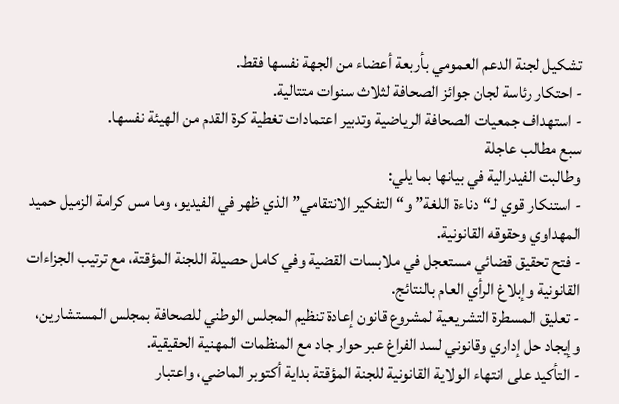تشكيل لجنة الدعم العمومي بأربعة أعضاء من الجهة نفسها فقط.
- احتكار رئاسة لجان جوائز الصحافة لثلاث سنوات متتالية.
- استهداف جمعيات الصحافة الرياضية وتدبير اعتمادات تغطية كرة القدم من الهيئة نفسها.
سبع مطالب عاجلة
وطالبت الفيدرالية في بيانها بما يلي:
- استنكار قوي لـ“دناءة اللغة” و“التفكير الانتقامي” الذي ظهر في الفيديو، وما مس كرامة الزميل حميد المهداوي وحقوقه القانونية.
- فتح تحقيق قضائي مستعجل في ملابسات القضية وفي كامل حصيلة اللجنة المؤقتة، مع ترتيب الجزاءات القانونية وإبلاغ الرأي العام بالنتائج.
- تعليق المسطرة التشريعية لمشروع قانون إعادة تنظيم المجلس الوطني للصحافة بمجلس المستشارين، وإيجاد حل إداري وقانوني لسد الفراغ عبر حوار جاد مع المنظمات المهنية الحقيقية.
- التأكيد على انتهاء الولاية القانونية للجنة المؤقتة بداية أكتوبر الماضي، واعتبار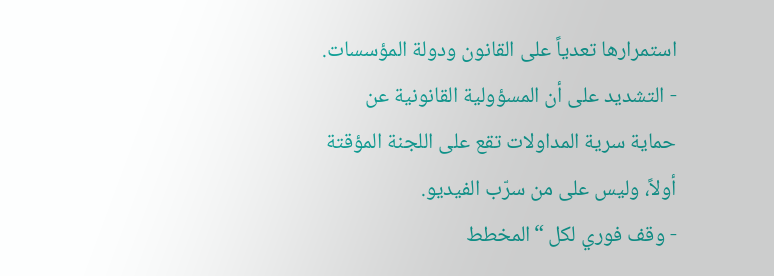استمرارها تعدياً على القانون ودولة المؤسسات.
- التشديد على أن المسؤولية القانونية عن حماية سرية المداولات تقع على اللجنة المؤقتة أولاً، وليس على من سرّب الفيديو.
- وقف فوري لكل “المخطط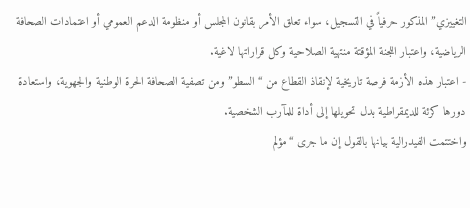التغييزي” المذكور حرفياً في التسجيل، سواء تعلق الأمر بقانون المجلس أو منظومة الدعم العمومي أو اعتمادات الصحافة الرياضية، واعتبار اللجنة المؤقتة منتهية الصلاحية وكل قراراتها لاغية.
- اعتبار هذه الأزمة فرصة تاريخية لإنقاذ القطاع من “السطو” ومن تصفية الصحافة الحرة الوطنية والجهوية، واستعادة دورها كرئة للديمقراطية بدل تحويلها إلى أداة للمآرب الشخصية.
واختتمت الفيدرالية بيانها بالقول إن ما جرى “مؤلم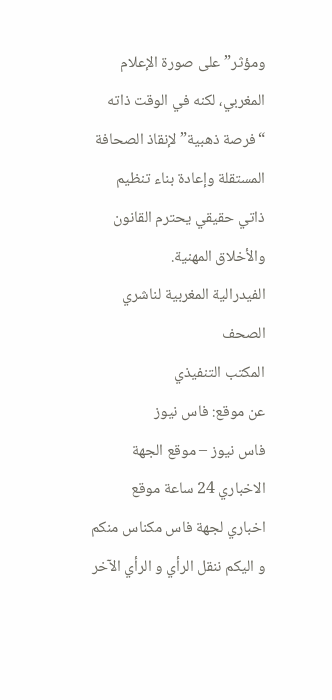ومؤثر” على صورة الإعلام المغربي، لكنه في الوقت ذاته “فرصة ذهبية” لإنقاذ الصحافة المستقلة وإعادة بناء تنظيم ذاتي حقيقي يحترم القانون والأخلاق المهنية.
الفيدرالية المغربية لناشري الصحف
المكتب التنفيذي
عن موقع: فاس نيوز
فاس نيوز – موقع الجهة الاخباري 24 ساعة موقع اخباري لجهة فاس مكناس منكم و اليكم ننقل الرأي و الرأي الآخر